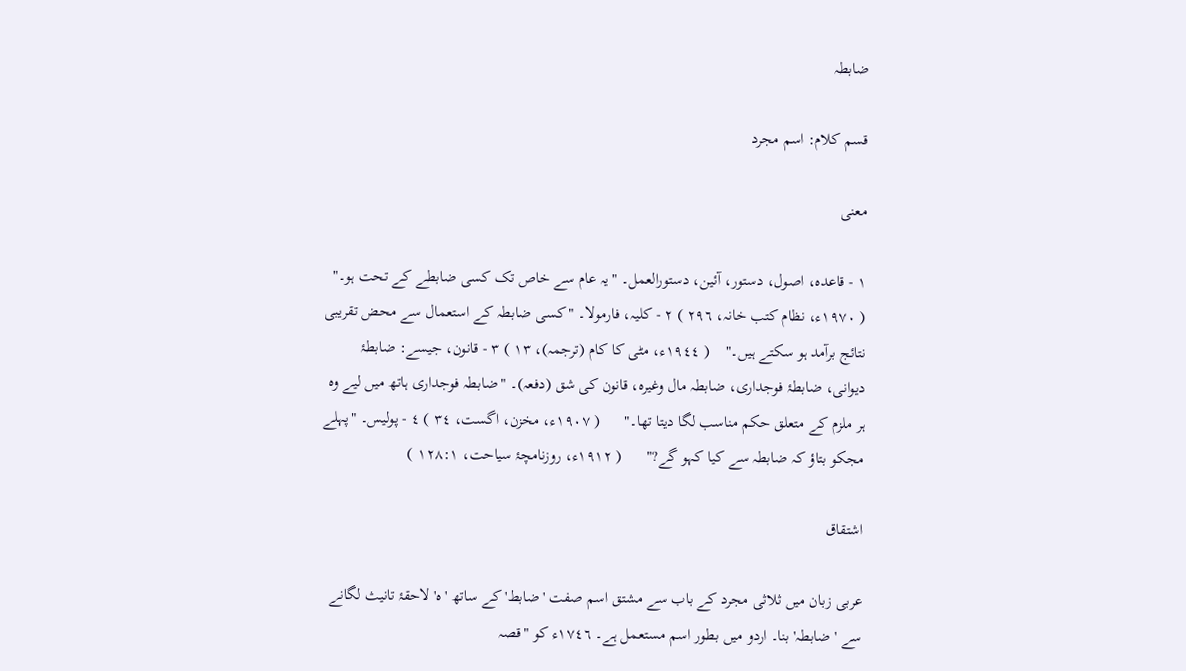ضابطہ

قسم کلام: اسم مجرد

معنی

١ - قاعدہ، اصول، دستور، آئین، دستورالعمل۔ "یہ عام سے خاص تک کسی ضابطے کے تحت ہو۔"    ( ١٩٧٠ء، نظام کتب خانہ، ٢٩٦ ) ٢ - کلیہ، فارمولا۔ "کسی ضابطہ کے استعمال سے محض تقریبی نتائج برآمد ہو سکتے ہیں۔"    ( ١٩٤٤ء، مٹی کا کام (ترجمہ)، ١٣ ) ٣ - قانون، جیسے: ضابطۂ دیوانی، ضابطۂ فوجداری، ضابطہ مال وغیرہ، قانون کی شق (دفعہ)۔ "ضابطہ فوجداری ہاتھ میں لیے وہ ہر ملزم کے متعلق حکم مناسب لگا دیتا تھا۔"      ( ١٩٠٧ء، مخزن، اگست، ٣٤ ) ٤ - پولیس۔ "پہلے مجکو بتاؤ کہ ضابطہ سے کیا کہو گے?"      ( ١٩١٢ء، روزنامچۂ سیاحت، ١٢٨:١ )

اشتقاق

عربی زبان میں ثلاثی مجرد کے باب سے مشتق اسم صفت 'ضابط' کے ساتھ 'ہ' لاحقۂ تانیث لگانے سے 'ضابطہ' بنا۔ اردو میں بطور اسم مستعمل ہے۔ ١٧٤٦ء کو "قصہ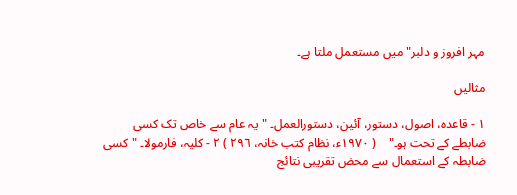مہر افروز و دلبر" میں مستعمل ملتا ہے۔

مثالیں

١ - قاعدہ، اصول، دستور، آئین، دستورالعمل۔ "یہ عام سے خاص تک کسی ضابطے کے تحت ہو۔"    ( ١٩٧٠ء، نظام کتب خانہ، ٢٩٦ ) ٢ - کلیہ، فارمولا۔ "کسی ضابطہ کے استعمال سے محض تقریبی نتائج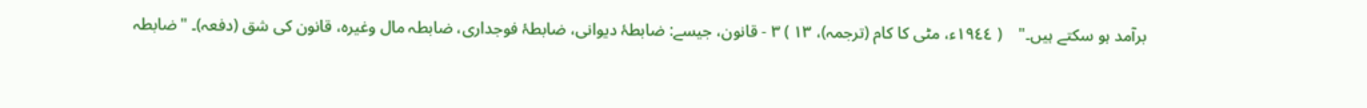برآمد ہو سکتے ہیں۔"    ( ١٩٤٤ء، مٹی کا کام (ترجمہ)، ١٣ ) ٣ - قانون، جیسے: ضابطۂ دیوانی، ضابطۂ فوجداری، ضابطہ مال وغیرہ، قانون کی شق (دفعہ)۔ "ضابطہ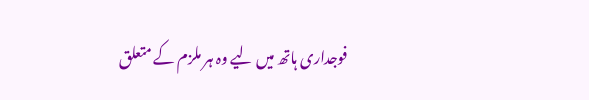فوجداری ہاتھ میں لیے وہ ہر ملزم کے متعلق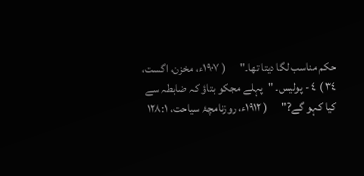حکم مناسب لگا دیتا تھا۔"      ( ١٩٠٧ء، مخزن، اگست، ٣٤ ) ٤ - پولیس۔ "پہلے مجکو بتاؤ کہ ضابطہ سے کیا کہو گے?"      ( ١٩١٢ء، روزنامچۂ سیاحت، ١٢٨:١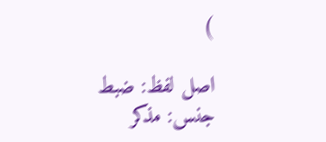)

اصل لفظ: ضبط
جنس: مذکر